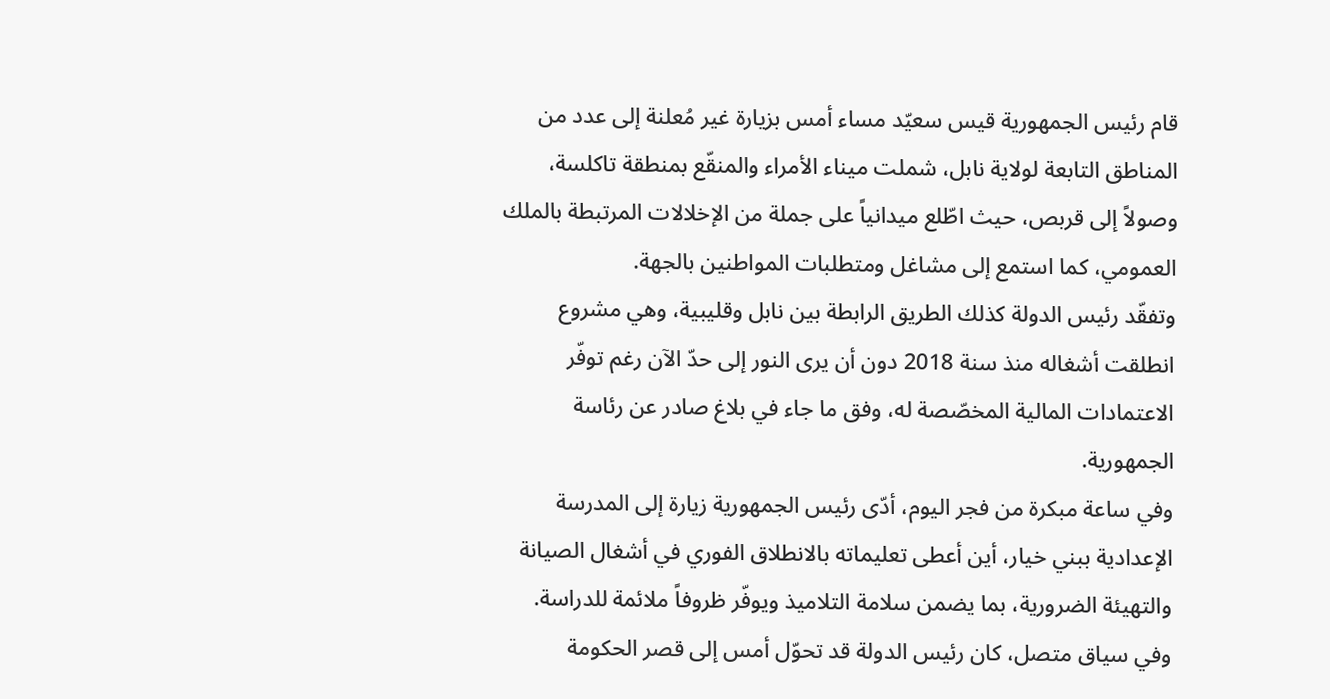قام رئيس الجمهورية قيس سعيّد مساء أمس بزيارة غير مُعلنة إلى عدد من المناطق التابعة لولاية نابل، شملت ميناء الأمراء والمنقّع بمنطقة تاكلسة، وصولاً إلى قربص، حيث اطّلع ميدانياً على جملة من الإخلالات المرتبطة بالملك العمومي، كما استمع إلى مشاغل ومتطلبات المواطنين بالجهة.
وتفقّد رئيس الدولة كذلك الطريق الرابطة بين نابل وقليبية، وهي مشروع انطلقت أشغاله منذ سنة 2018 دون أن يرى النور إلى حدّ الآن رغم توفّر الاعتمادات المالية المخصّصة له، وفق ما جاء في بلاغ صادر عن رئاسة الجمهورية.
وفي ساعة مبكرة من فجر اليوم، أدّى رئيس الجمهورية زيارة إلى المدرسة الإعدادية ببني خيار، أين أعطى تعليماته بالانطلاق الفوري في أشغال الصيانة والتهيئة الضرورية، بما يضمن سلامة التلاميذ ويوفّر ظروفاً ملائمة للدراسة.
وفي سياق متصل، كان رئيس الدولة قد تحوّل أمس إلى قصر الحكومة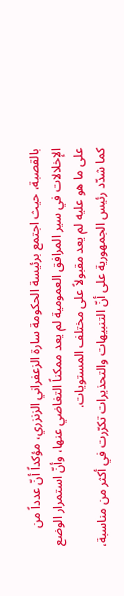بالقصبة، حيث اجتمع برئيسة الحكومة سارة الزعفراني الزنزري، مؤكداً أنّ عدداً من الإخلالات في سير المرافق العمومية لم يعد ممكناً التغاضي عنها، وأنّ استمرار الوضع على ما هو عليه لم يعد مقبولاً على مختلف المستويات.
كما شدّد رئيس الجمهورية على أنّ التنبيهات والتحذيرات تكرّرت في أكثر من مناسبة،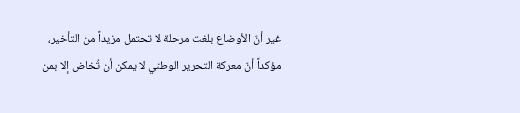غير أنّ الأوضاع بلغت مرحلة لا تحتمل مزيداً من التأخير، مؤكداً أنّ معركة التحرير الوطني لا يمكن أن تُخاض إلا بمن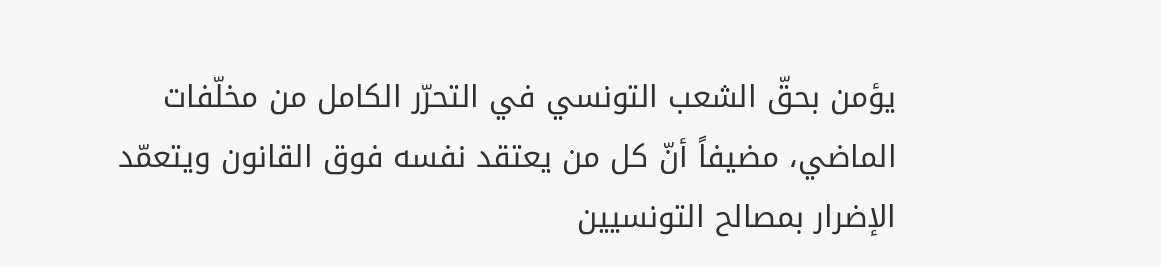يؤمن بحقّ الشعب التونسي في التحرّر الكامل من مخلّفات الماضي، مضيفاً أنّ كل من يعتقد نفسه فوق القانون ويتعمّد الإضرار بمصالح التونسيين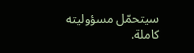سيتحمّل مسؤوليته كاملة.